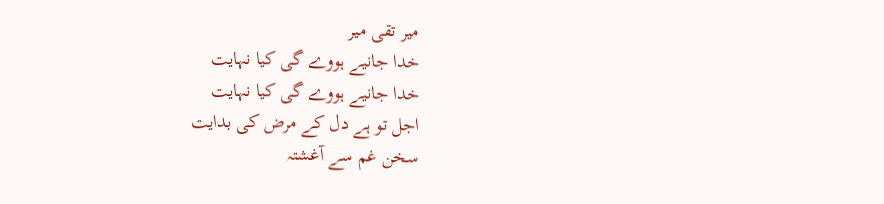میر تقی میر
خدا جانیے ہووے گی کیا نہایت
خدا جانیے ہووے گی کیا نہایت
اجل تو ہے دل کے مرض کی بدایت
سخن غم سے آغشتہ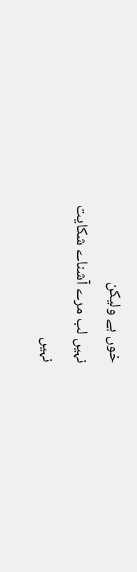خوں ہے ولیکن
نہیں لب مرے آشناے شکایت
نہیں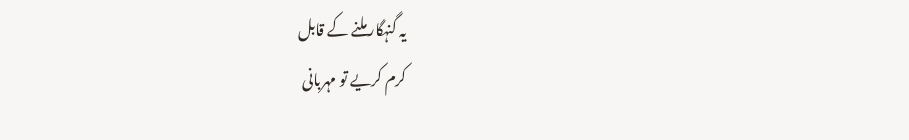یہ گنہگار ملنے کے قابل
کرم کریے تو مہربانی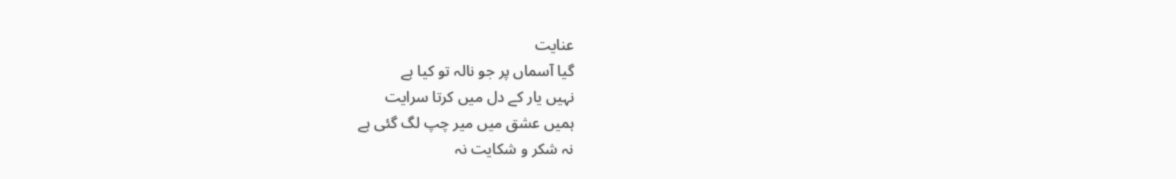عنایت
گیا آسماں پر جو نالہ تو کیا ہے
نہیں یار کے دل میں کرتا سرایت
ہمیں عشق میں میر چپ لگ گئی ہے
نہ شکر و شکایت نہ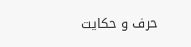حرف و حکایت